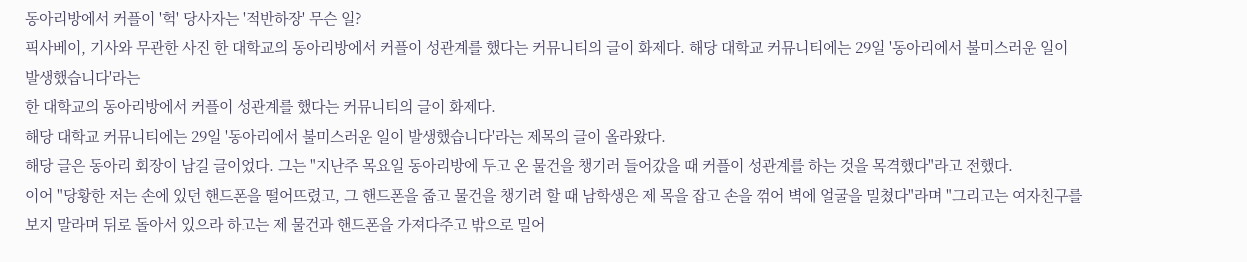동아리방에서 커플이 '헉' 당사자는 '적반하장' 무슨 일?
픽사베이, 기사와 무관한 사진 한 대학교의 동아리방에서 커플이 성관계를 했다는 커뮤니티의 글이 화제다. 해당 대학교 커뮤니티에는 29일 '동아리에서 불미스러운 일이 발생했습니다'라는
한 대학교의 동아리방에서 커플이 성관계를 했다는 커뮤니티의 글이 화제다.
해당 대학교 커뮤니티에는 29일 '동아리에서 불미스러운 일이 발생했습니다'라는 제목의 글이 올라왔다.
해당 글은 동아리 회장이 남길 글이었다. 그는 "지난주 목요일 동아리방에 두고 온 물건을 챙기러 들어갔을 때 커플이 성관계를 하는 것을 목격했다"라고 전했다.
이어 "당황한 저는 손에 있던 핸드폰을 떨어뜨렸고, 그 핸드폰을 줍고 물건을 챙기려 할 때 남학생은 제 목을 잡고 손을 꺾어 벽에 얼굴을 밀쳤다"라며 "그리고는 여자친구를 보지 말라며 뒤로 돌아서 있으라 하고는 제 물건과 핸드폰을 가져다주고 밖으로 밀어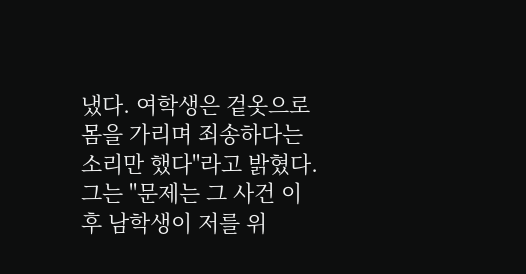냈다. 여학생은 겉옷으로 몸을 가리며 죄송하다는 소리만 했다"라고 밝혔다.
그는 "문제는 그 사건 이후 남학생이 저를 위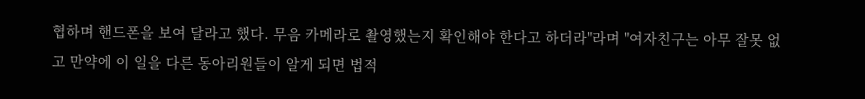협하며 핸드폰을 보여 달라고 했다. 무음 카메라로 촬영했는지 확인해야 한다고 하더라"라며 "여자친구는 아무 잘못 없고 만약에 이 일을 다른 동아리원들이 알게 되면 법적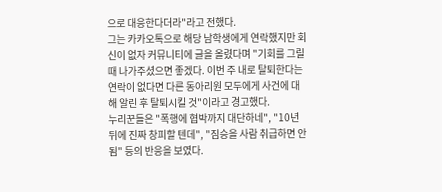으로 대응한다더라"라고 전했다.
그는 카카오톡으로 해당 남학생에게 연락했지만 회신이 없자 커뮤니티에 글을 올렸다며 "기회를 그릴 때 나가주셨으면 좋겠다. 이번 주 내로 탈퇴한다는 연락이 없다면 다른 동아리원 모두에게 사건에 대해 알린 후 탈퇴시킬 것"이라고 경고했다.
누리꾼들은 "폭행에 협박까지 대단하네", "10년 뒤에 진짜 창피할 텐데", "짐승을 사람 취급하면 안 됨" 등의 반응을 보였다.